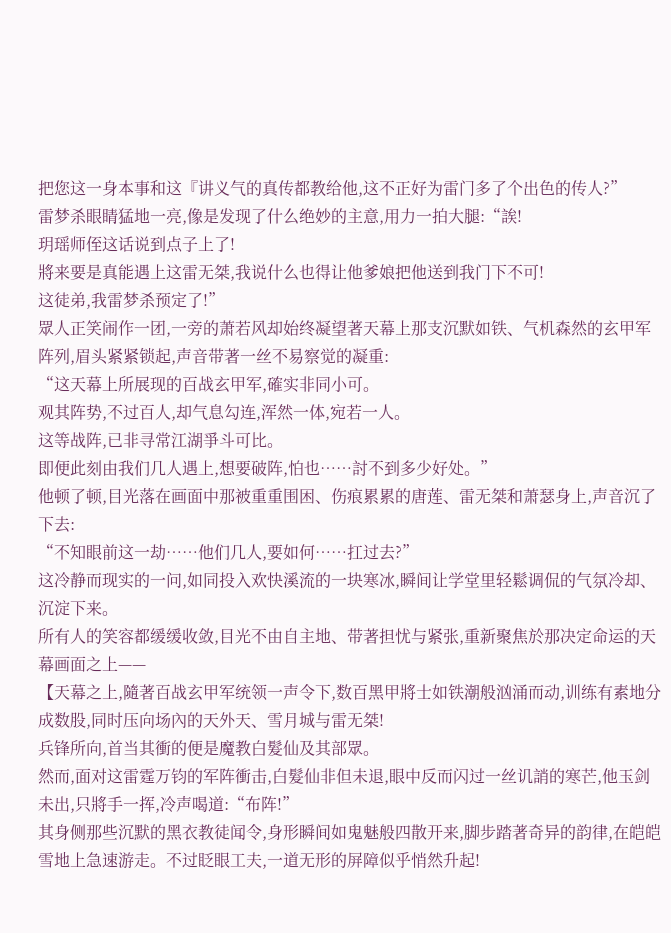把您这一身本事和这『讲义气的真传都教给他,这不正好为雷门多了个出色的传人?”
雷梦杀眼睛猛地一亮,像是发现了什么绝妙的主意,用力一拍大腿:“誒!
玥瑶师侄这话说到点子上了!
將来要是真能遇上这雷无桀,我说什么也得让他爹娘把他送到我门下不可!
这徒弟,我雷梦杀预定了!”
眾人正笑闹作一团,一旁的萧若风却始终凝望著天幕上那支沉默如铁、气机森然的玄甲军阵列,眉头紧紧锁起,声音带著一丝不易察觉的凝重:
“这天幕上所展现的百战玄甲军,確实非同小可。
观其阵势,不过百人,却气息勾连,浑然一体,宛若一人。
这等战阵,已非寻常江湖爭斗可比。
即便此刻由我们几人遇上,想要破阵,怕也……討不到多少好处。”
他顿了顿,目光落在画面中那被重重围困、伤痕累累的唐莲、雷无桀和萧瑟身上,声音沉了下去:
“不知眼前这一劫……他们几人,要如何……扛过去?”
这冷静而现实的一问,如同投入欢快溪流的一块寒冰,瞬间让学堂里轻鬆调侃的气氛冷却、沉淀下来。
所有人的笑容都缓缓收敛,目光不由自主地、带著担忧与紧张,重新聚焦於那决定命运的天幕画面之上——
【天幕之上,隨著百战玄甲军统领一声令下,数百黑甲將士如铁潮般汹涌而动,训练有素地分成数股,同时压向场內的天外天、雪月城与雷无桀!
兵锋所向,首当其衝的便是魔教白髮仙及其部眾。
然而,面对这雷霆万钧的军阵衝击,白髮仙非但未退,眼中反而闪过一丝讥誚的寒芒,他玉剑未出,只將手一挥,冷声喝道:“布阵!”
其身侧那些沉默的黑衣教徒闻令,身形瞬间如鬼魅般四散开来,脚步踏著奇异的韵律,在皑皑雪地上急速游走。不过眨眼工夫,一道无形的屏障似乎悄然升起!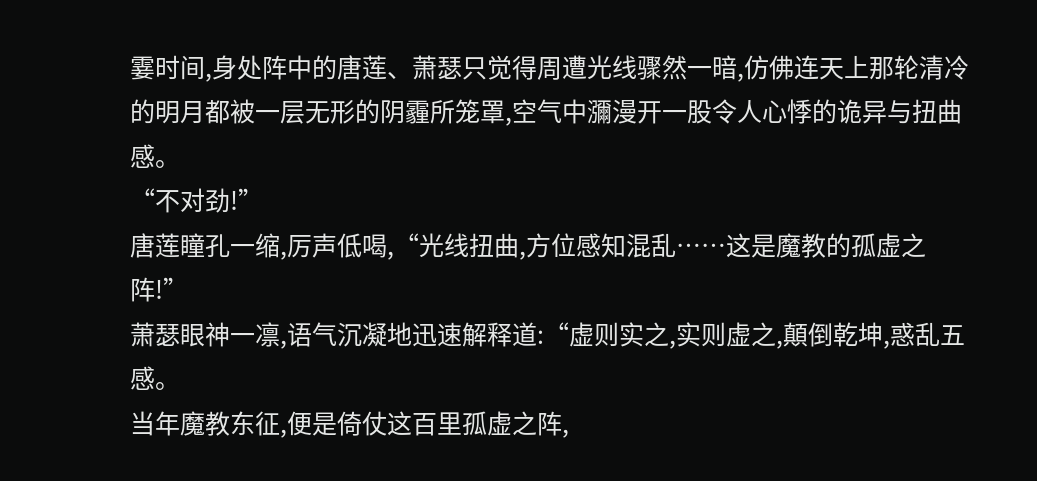霎时间,身处阵中的唐莲、萧瑟只觉得周遭光线骤然一暗,仿佛连天上那轮清冷的明月都被一层无形的阴霾所笼罩,空气中瀰漫开一股令人心悸的诡异与扭曲感。
“不对劲!”
唐莲瞳孔一缩,厉声低喝,“光线扭曲,方位感知混乱……这是魔教的孤虚之阵!”
萧瑟眼神一凛,语气沉凝地迅速解释道:“虚则实之,实则虚之,顛倒乾坤,惑乱五感。
当年魔教东征,便是倚仗这百里孤虚之阵,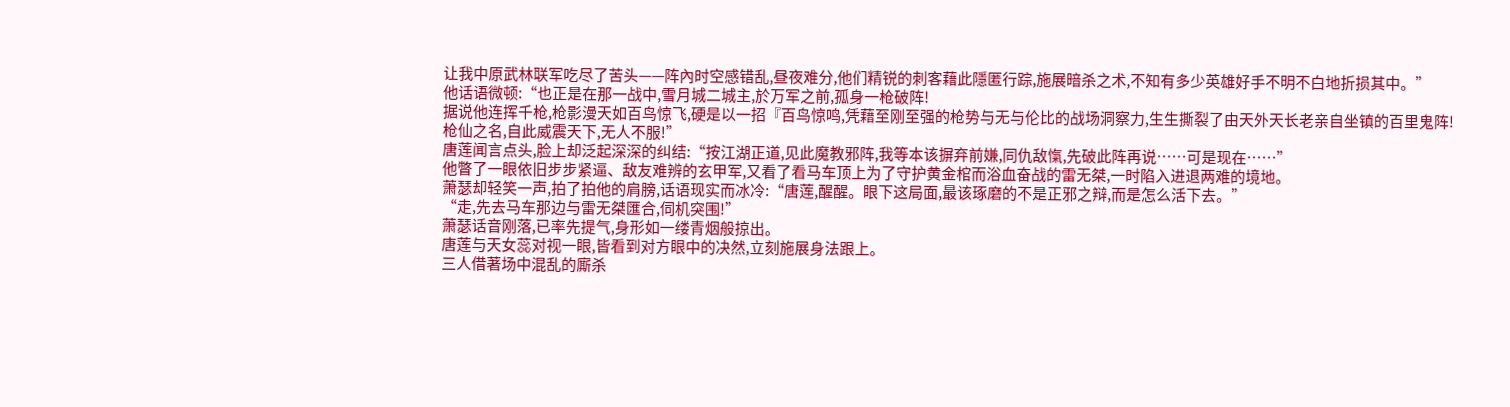让我中原武林联军吃尽了苦头——阵內时空感错乱,昼夜难分,他们精锐的刺客藉此隱匿行踪,施展暗杀之术,不知有多少英雄好手不明不白地折损其中。”
他话语微顿:“也正是在那一战中,雪月城二城主,於万军之前,孤身一枪破阵!
据说他连挥千枪,枪影漫天如百鸟惊飞,硬是以一招『百鸟惊鸣,凭藉至刚至强的枪势与无与伦比的战场洞察力,生生撕裂了由天外天长老亲自坐镇的百里鬼阵!
枪仙之名,自此威震天下,无人不服!”
唐莲闻言点头,脸上却泛起深深的纠结:“按江湖正道,见此魔教邪阵,我等本该摒弃前嫌,同仇敌愾,先破此阵再说……可是现在……”
他瞥了一眼依旧步步紧逼、敌友难辨的玄甲军,又看了看马车顶上为了守护黄金棺而浴血奋战的雷无桀,一时陷入进退两难的境地。
萧瑟却轻笑一声,拍了拍他的肩膀,话语现实而冰冷:“唐莲,醒醒。眼下这局面,最该琢磨的不是正邪之辩,而是怎么活下去。”
“走,先去马车那边与雷无桀匯合,伺机突围!”
萧瑟话音刚落,已率先提气,身形如一缕青烟般掠出。
唐莲与天女蕊对视一眼,皆看到对方眼中的决然,立刻施展身法跟上。
三人借著场中混乱的廝杀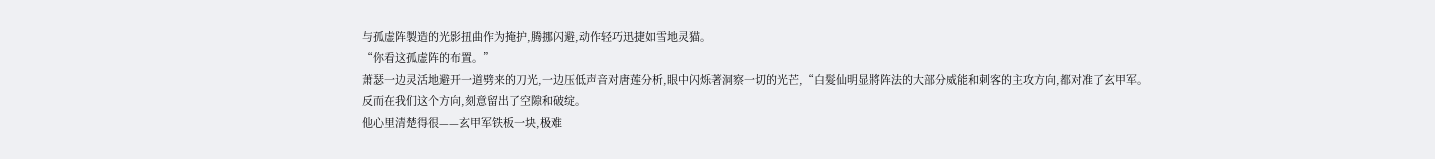与孤虚阵製造的光影扭曲作为掩护,腾挪闪避,动作轻巧迅捷如雪地灵猫。
“你看这孤虚阵的布置。”
萧瑟一边灵活地避开一道劈来的刀光,一边压低声音对唐莲分析,眼中闪烁著洞察一切的光芒,“白髮仙明显將阵法的大部分威能和刺客的主攻方向,都对准了玄甲军。
反而在我们这个方向,刻意留出了空隙和破绽。
他心里清楚得很——玄甲军铁板一块,极难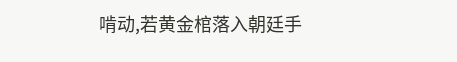啃动,若黄金棺落入朝廷手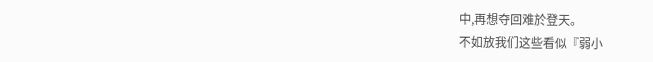中,再想夺回难於登天。
不如放我们这些看似『弱小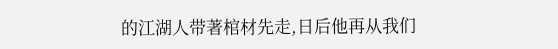的江湖人带著棺材先走,日后他再从我们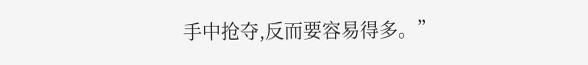手中抢夺,反而要容易得多。”